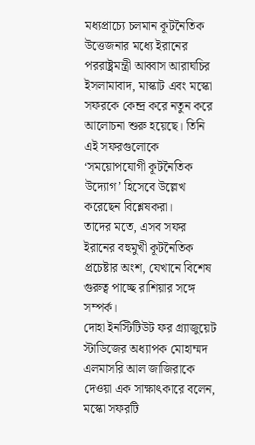মধ্যপ্রাচ্যে চলমান কূটনৈতিক উত্তেজনার মধ্যে ইরানের পররাষ্ট্রমন্ত্রী আব্বাস আরাঘচির ইসলামাবাদ, মাস্কাট এবং মস্কো সফরকে কেন্দ্র করে নতুন করে আলোচনা শুরু হয়েছে। তিনি এই সফরগুলোকে ‘সময়োপযোগী কূটনৈতিক উদ্যোগ’ হিসেবে উল্লেখ করেছেন বিশ্লেষকরা।
তাদের মতে, এসব সফর ইরানের বহুমুখী কূটনৈতিক প্রচেষ্টার অংশ, যেখানে বিশেষ গুরুত্ব পাচ্ছে রাশিয়ার সঙ্গে সম্পর্ক।
দোহা ইনস্টিটিউট ফর গ্র্যাজুয়েট স্টাডিজের অধ্যাপক মোহাম্মদ এলমাসরি আল জাজিরাকে দেওয়া এক সাক্ষাৎকারে বলেন, মস্কো সফরটি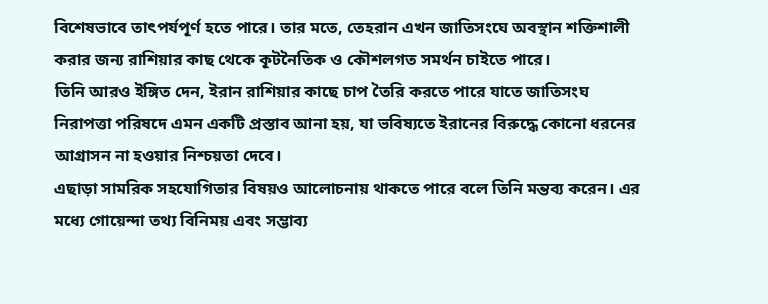বিশেষভাবে তাৎপর্যপূর্ণ হতে পারে। তার মতে, তেহরান এখন জাতিসংঘে অবস্থান শক্তিশালী করার জন্য রাশিয়ার কাছ থেকে কূটনৈতিক ও কৌশলগত সমর্থন চাইতে পারে।
তিনি আরও ইঙ্গিত দেন, ইরান রাশিয়ার কাছে চাপ তৈরি করতে পারে যাতে জাতিসংঘ নিরাপত্তা পরিষদে এমন একটি প্রস্তাব আনা হয়, যা ভবিষ্যতে ইরানের বিরুদ্ধে কোনো ধরনের আগ্রাসন না হওয়ার নিশ্চয়তা দেবে।
এছাড়া সামরিক সহযোগিতার বিষয়ও আলোচনায় থাকতে পারে বলে তিনি মন্তব্য করেন। এর মধ্যে গোয়েন্দা তথ্য বিনিময় এবং সম্ভাব্য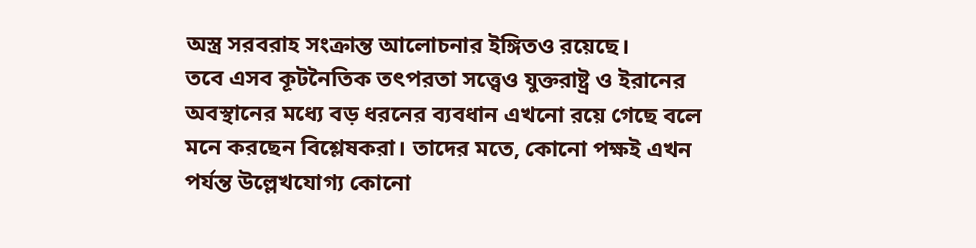অস্ত্র সরবরাহ সংক্রান্ত আলোচনার ইঙ্গিতও রয়েছে।
তবে এসব কূটনৈতিক তৎপরতা সত্ত্বেও যুক্তরাষ্ট্র ও ইরানের অবস্থানের মধ্যে বড় ধরনের ব্যবধান এখনো রয়ে গেছে বলে মনে করছেন বিশ্লেষকরা। তাদের মতে, কোনো পক্ষই এখন পর্যন্ত উল্লেখযোগ্য কোনো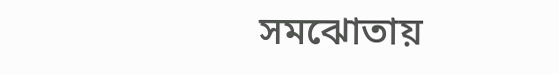সমঝোতায়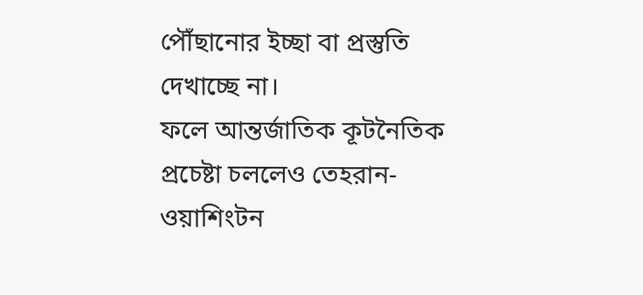পৌঁছানোর ইচ্ছা বা প্রস্তুতি দেখাচ্ছে না।
ফলে আন্তর্জাতিক কূটনৈতিক প্রচেষ্টা চললেও তেহরান-ওয়াশিংটন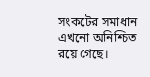সংকটের সমাধান এখনো অনিশ্চিত রয়ে গেছে।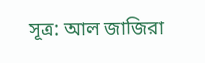সূত্র: আল জাজিরা